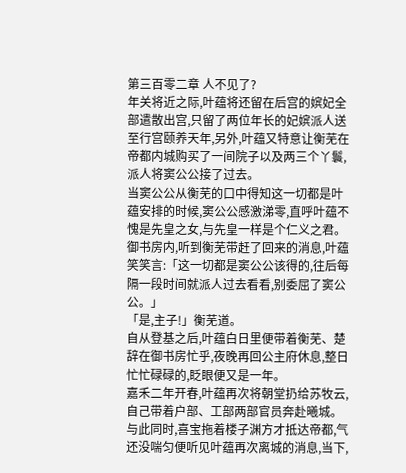第三百零二章 人不见了?
年关将近之际,叶蕴将还留在后宫的嫔妃全部遣散出宫,只留了两位年长的妃嫔派人送至行宫颐养天年,另外,叶蕴又特意让衡芜在帝都内城购买了一间院子以及两三个丫鬟,派人将窦公公接了过去。
当窦公公从衡芜的口中得知这一切都是叶蕴安排的时候,窦公公感激涕零,直呼叶蕴不愧是先皇之女,与先皇一样是个仁义之君。
御书房内,听到衡芜带赶了回来的消息,叶蕴笑笑言:「这一切都是窦公公该得的,往后每隔一段时间就派人过去看看,别委屈了窦公公。」
「是,主子!」衡芜道。
自从登基之后,叶蕴白日里便带着衡芜、楚辞在御书房忙乎,夜晚再回公主府休息,整日忙忙碌碌的,眨眼便又是一年。
嘉禾二年开春,叶蕴再次将朝堂扔给苏牧云,自己带着户部、工部两部官员奔赴曦城。
与此同时,喜宝拖着楼子渊方才抵达帝都,气还没喘匀便听见叶蕴再次离城的消息,当下,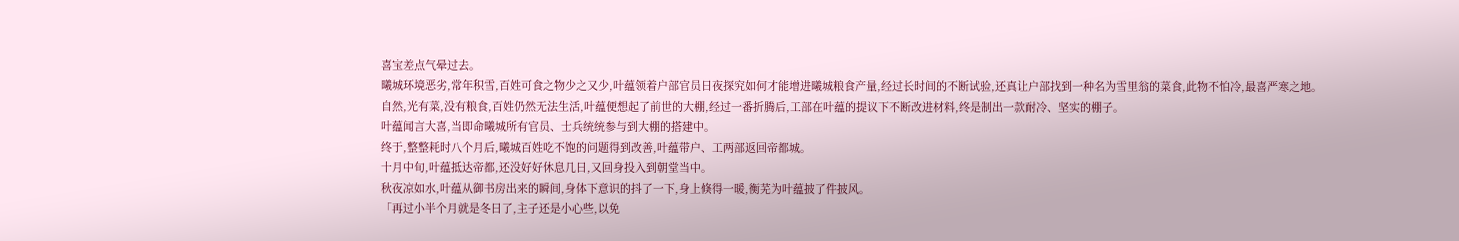喜宝差点气晕过去。
曦城环境恶劣,常年积雪,百姓可食之物少之又少,叶蕴领着户部官员日夜探究如何才能增进曦城粮食产量,经过长时间的不断试验,还真让户部找到一种名为雪里翁的菜食,此物不怕冷,最喜严寒之地。
自然,光有菜,没有粮食,百姓仍然无法生活,叶蕴便想起了前世的大棚,经过一番折腾后,工部在叶蕴的提议下不断改进材料,终是制出一款耐冷、坚实的棚子。
叶蕴闻言大喜,当即命曦城所有官员、士兵统统参与到大棚的搭建中。
终于,整整耗时八个月后,曦城百姓吃不饱的问题得到改善,叶蕴带户、工两部返回帝都城。
十月中旬,叶蕴抵达帝都,还没好好休息几日,又回身投入到朝堂当中。
秋夜凉如水,叶蕴从御书房出来的瞬间,身体下意识的抖了一下,身上倏得一暖,衡芜为叶蕴披了件披风。
「再过小半个月就是冬日了,主子还是小心些,以免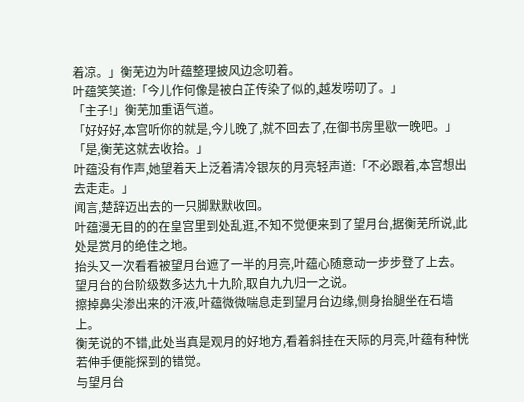着凉。」衡芜边为叶蕴整理披风边念叨着。
叶蕴笑笑道:「今儿作何像是被白芷传染了似的,越发唠叨了。」
「主子!」衡芜加重语气道。
「好好好,本宫听你的就是,今儿晚了,就不回去了,在御书房里歇一晚吧。」
「是,衡芜这就去收拾。」
叶蕴没有作声,她望着天上泛着清冷银灰的月亮轻声道:「不必跟着,本宫想出去走走。」
闻言,楚辞迈出去的一只脚默默收回。
叶蕴漫无目的的在皇宫里到处乱逛,不知不觉便来到了望月台,据衡芜所说,此处是赏月的绝佳之地。
抬头又一次看看被望月台遮了一半的月亮,叶蕴心随意动一步步登了上去。
望月台的台阶级数多达九十九阶,取自九九归一之说。
擦掉鼻尖渗出来的汗液,叶蕴微微喘息走到望月台边缘,侧身抬腿坐在石墙上。
衡芜说的不错,此处当真是观月的好地方,看着斜挂在天际的月亮,叶蕴有种恍若伸手便能探到的错觉。
与望月台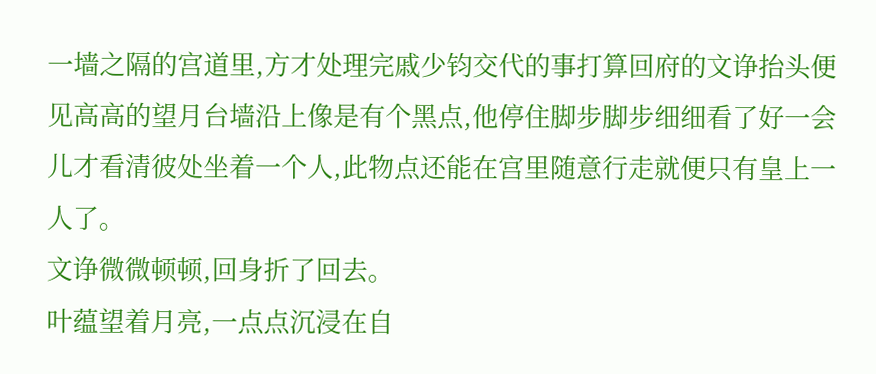一墙之隔的宫道里,方才处理完戚少钧交代的事打算回府的文诤抬头便见高高的望月台墙沿上像是有个黑点,他停住脚步脚步细细看了好一会儿才看清彼处坐着一个人,此物点还能在宫里随意行走就便只有皇上一人了。
文诤微微顿顿,回身折了回去。
叶蕴望着月亮,一点点沉浸在自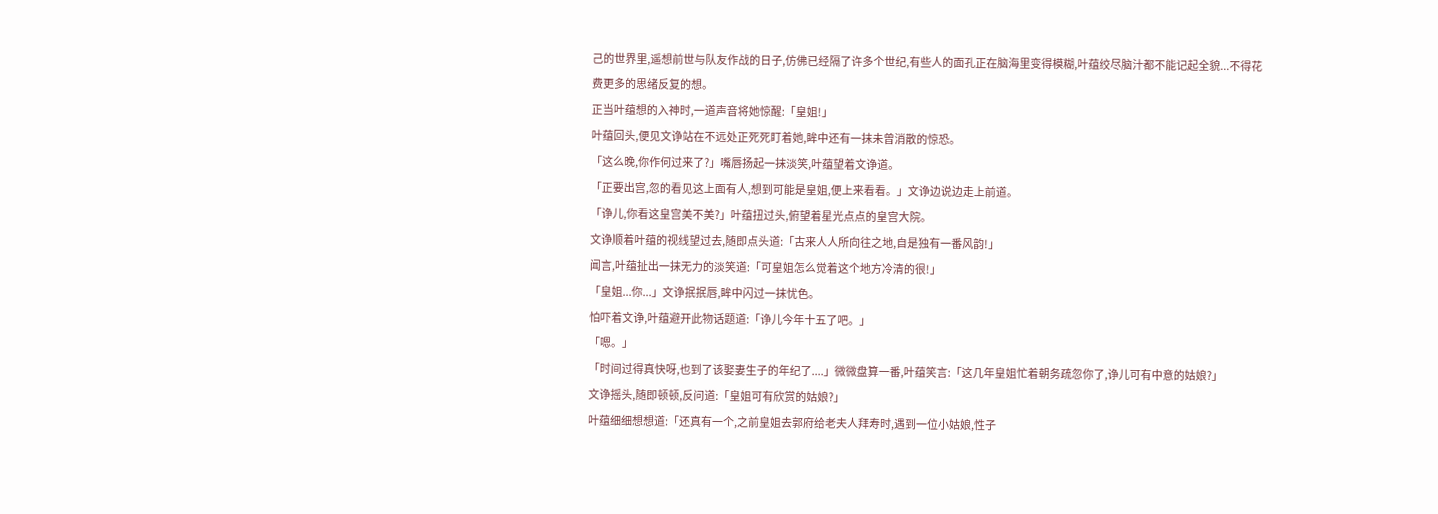己的世界里,遥想前世与队友作战的日子,仿佛已经隔了许多个世纪,有些人的面孔正在脑海里变得模糊,叶蕴绞尽脑汁都不能记起全貌...不得花费更多的思绪反复的想。
正当叶蕴想的入神时,一道声音将她惊醒:「皇姐!」
叶蕴回头,便见文诤站在不远处正死死盯着她,眸中还有一抹未曾消散的惊恐。
「这么晚,你作何过来了?」嘴唇扬起一抹淡笑,叶蕴望着文诤道。
「正要出宫,忽的看见这上面有人,想到可能是皇姐,便上来看看。」文诤边说边走上前道。
「诤儿,你看这皇宫美不美?」叶蕴扭过头,俯望着星光点点的皇宫大院。
文诤顺着叶蕴的视线望过去,随即点头道:「古来人人所向往之地,自是独有一番风韵!」
闻言,叶蕴扯出一抹无力的淡笑道:「可皇姐怎么觉着这个地方冷清的很!」
「皇姐...你...」文诤抿抿唇,眸中闪过一抹忧色。
怕吓着文诤,叶蕴避开此物话题道:「诤儿今年十五了吧。」
「嗯。」
「时间过得真快呀,也到了该娶妻生子的年纪了....」微微盘算一番,叶蕴笑言:「这几年皇姐忙着朝务疏忽你了,诤儿可有中意的姑娘?」
文诤摇头,随即顿顿,反问道:「皇姐可有欣赏的姑娘?」
叶蕴细细想想道:「还真有一个,之前皇姐去郭府给老夫人拜寿时,遇到一位小姑娘,性子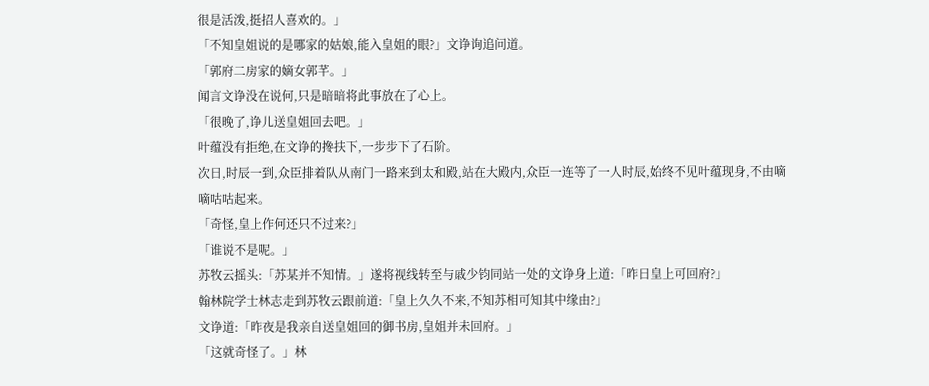很是活泼,挺招人喜欢的。」
「不知皇姐说的是哪家的姑娘,能入皇姐的眼?」文诤询追问道。
「郭府二房家的嫡女郭芊。」
闻言文诤没在说何,只是暗暗将此事放在了心上。
「很晚了,诤儿送皇姐回去吧。」
叶蕴没有拒绝,在文诤的搀扶下,一步步下了石阶。
次日,时辰一到,众臣排着队从南门一路来到太和殿,站在大殿内,众臣一连等了一人时辰,始终不见叶蕴现身,不由嘀嘀咕咕起来。
「奇怪,皇上作何还只不过来?」
「谁说不是呢。」
苏牧云摇头:「苏某并不知情。」遂将视线转至与戚少钧同站一处的文诤身上道:「昨日皇上可回府?」
翰林院学士林志走到苏牧云跟前道:「皇上久久不来,不知苏相可知其中缘由?」
文诤道:「昨夜是我亲自送皇姐回的御书房,皇姐并未回府。」
「这就奇怪了。」林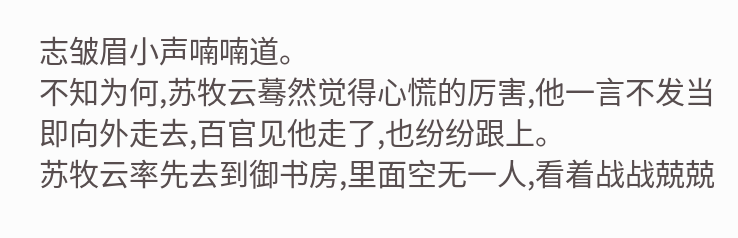志皱眉小声喃喃道。
不知为何,苏牧云蓦然觉得心慌的厉害,他一言不发当即向外走去,百官见他走了,也纷纷跟上。
苏牧云率先去到御书房,里面空无一人,看着战战兢兢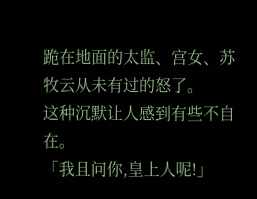跪在地面的太监、宫女、苏牧云从未有过的怒了。
这种沉默让人感到有些不自在。
「我且问你,皇上人呢!」